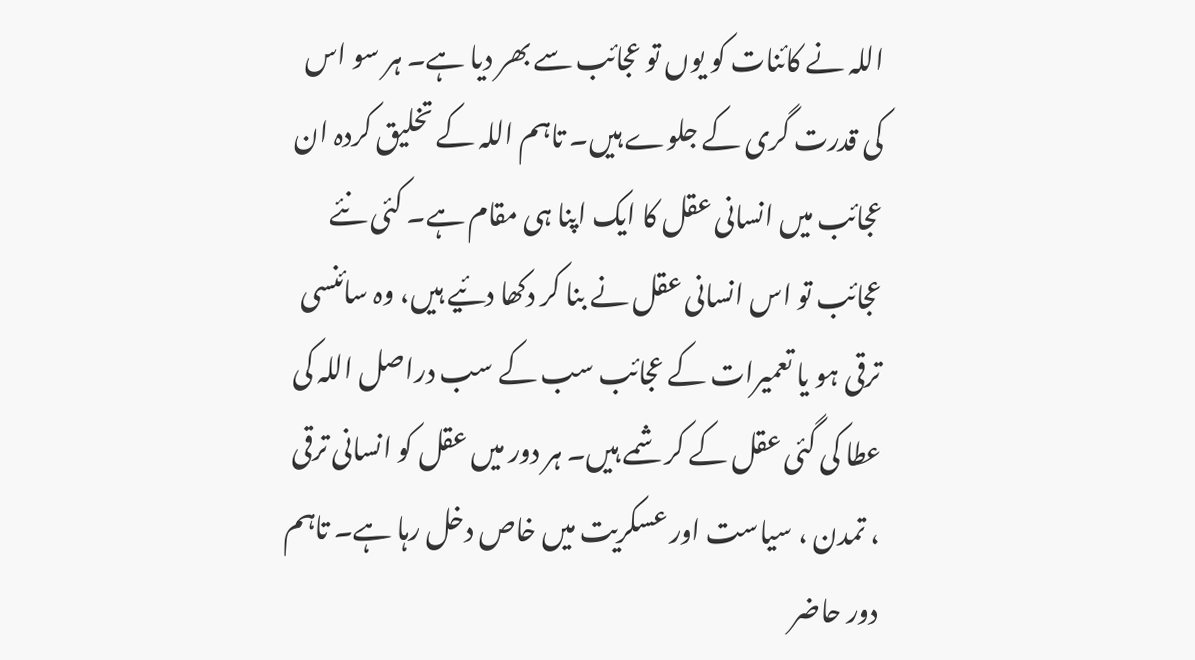اللہ نے کائنات کو یوں تو عجائب سے بھر دیا ہے۔ ہر سو اس کی قدرت گری کے جلوے ہیں۔ تاہم اللہ کے تخلیق کردہ ان عجائب میں انسانی عقل کا ایک اپنا ہی مقام ہے۔ کئی نئے عجائب تو اس انسانی عقل نے بنا کر دکھا دئیے ہیں، وہ سائنسی ترقی ہو یا تعمیرات کے عجائب سب کے سب دراصل اللہ کی عطا کی گئی عقل کے کرشمے ہیں۔ ہر دور میں عقل کو انسانی ترقی ، تمدن ، سیاست اور عسکریت میں خاص دخل رہا ہے۔ تاہم دور حاضر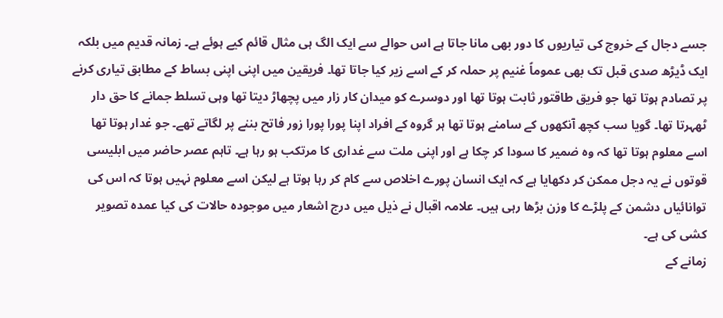جسے دجال کے خروج کی تیاریوں کا دور بھی مانا جاتا ہے اس حوالے سے ایک الگ ہی مثال قائم کیے ہوئے ہے۔ زمانہ قدیم میں بلکہ ایک ڈیڑھ صدی قبل تک بھی عموماً غنیم پر حملہ کر کے اسے زیر کیا جاتا تھا۔ فریقین میں اپنی اپنی بساط کے مطابق تیاری کرنے پر تصادم ہوتا تھا جو فریق طاقتور ثابت ہوتا تھا اور دوسرے کو میدان کار زار میں پچھاڑ دیتا تھا وہی تسلط جمانے کا حق دار ٹھہرتا تھا۔ گویا سب کچھ آنکھوں کے سامنے ہوتا تھا ہر گروہ کے افراد اپنا پورا پورا زور فاتح بننے پر لگاتے تھے۔ جو غدار ہوتا تھا اسے معلوم ہوتا تھا کہ وہ ضمیر کا سودا کر چکا ہے اور اپنی ملت سے غداری کا مرتکب ہو رہا ہے۔ تاہم عصر حاضر میں ابلیسی قوتوں نے یہ دجل ممکن کر دکھایا ہے کہ ایک انسان پورے اخلاص سے کام کر رہا ہوتا ہے لیکن اسے معلوم نہیں ہوتا کہ اس کی توانائیاں دشمن کے پلڑے کا وزن بڑھا رہی ہیں۔ علامہ اقبال نے ذیل میں درج اشعار میں موجودہ حالات کی کیا عمدہ تصویر کشی کی ہے۔
زمانے کے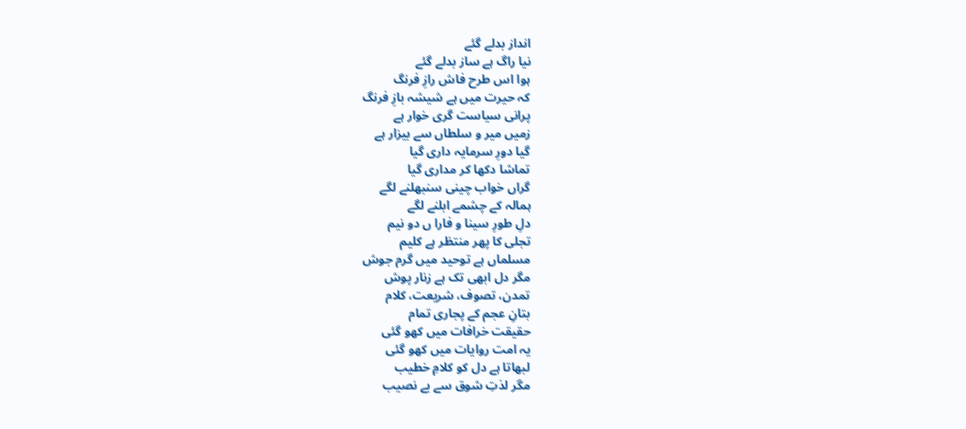انداز بدلے گئے
نیا راگ ہے ساز بدلے گئے
ہوا اس طرح فاش رازِ فرنگ
کہ حیرت میں ہے شیشہ بازِ فرنگ
پرانی سیاست گری خوار ہے
زمیں میر و سلطاں سے بیزار ہے
گیا دورِ سرمایہ داری گیا
تماشا دکھا کر مداری گیا
گراں خواب چینی سنبھلنے لگے
ہمالہ کے چشمے ابلنے لگے
دلِ طورِ سینا و فارا ں دو نیم
تجلی کا پھر منتظر ہے کلیم
مسلماں ہے توحید میں گرم جوش
مگر دل ابھی تک ہے زنار پوش
تمدن، تصوف، شریعت، کلام
بتانِ عجم کے پجاری تمام
حقیقت خرافات میں کھو گئی
یہ امت روایات میں کھو گئی
لبھاتا ہے دل کو کلامِ خطیب
مگر لذتِ شوق سے بے نصیب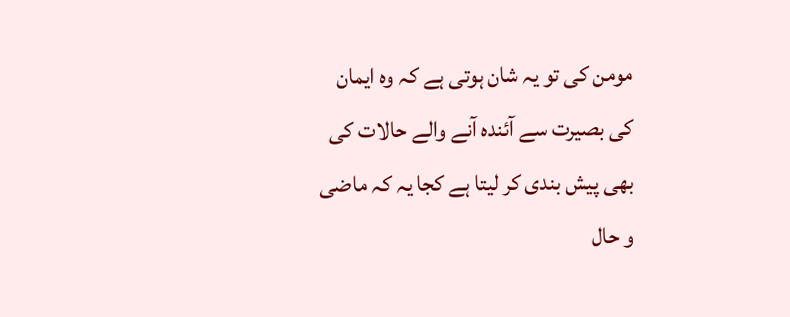مومن کی تو یہ شان ہوتی ہے کہ وہ ایمان کی بصیرت سے آئندہ آنے والے حالات کی بھی پیش بندی کر لیتا ہے کجا یہ کہ ماضی و حال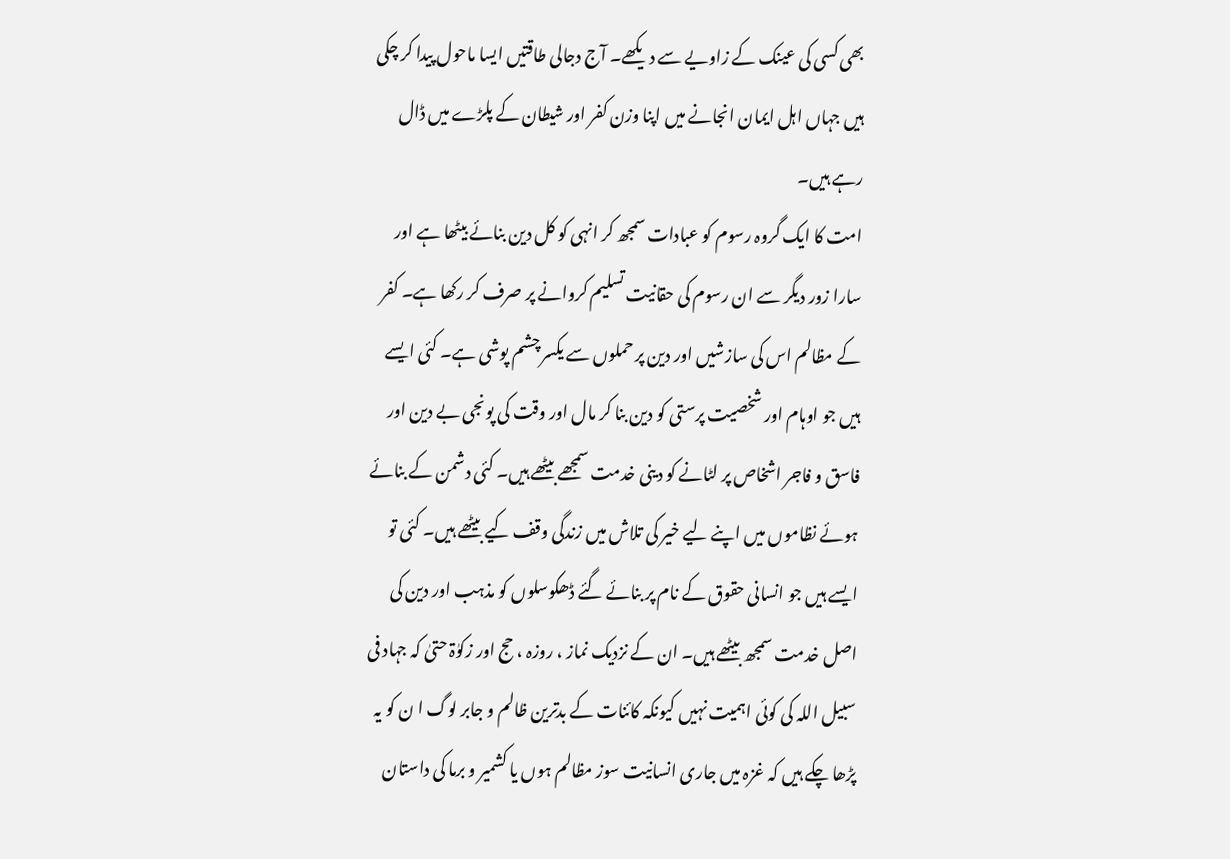بھی کسی کی عینک کے زاویے سے دیکھے۔ آج دجالی طاقتیں ایسا ماحول پیدا کر چکی ہیں جہاں اہل ایمان انجانے میں اپنا وزن کفر اور شیطان کے پلڑے میں ڈال رہے ہیں۔
امت کا ایک گروہ رسوم کو عبادات سمجھ کر انہی کو کل دین بنائے بیٹھا ہے اور سارا زور دیگر سے ان رسوم کی حقانیت تسلیم کروانے پر صرف کر رکھا ہے۔ کفر کے مظالم اس کی سازشیں اور دین پر حملوں سے یکسر چشم پوشی ہے۔ کئی ایسے ہیں جو اوہام اور شخصیت پرستی کو دین بنا کر مال اور وقت کی پونجی بے دین اور فاسق و فاجر اشخاص پر لٹانے کو دینی خدمت سمجھے بیٹھے ہیں۔ کئی دشمن کے بنائے ہوئے نظاموں میں اپنے لیے خیر کی تلاش میں زندگی وقف کیے بیٹھے ہیں۔ کئی تو ایسے ہیں جو انسانی حقوق کے نام پر بنائے گئے ڈھکوسلوں کو مذہب اور دین کی اصل خدمت سمجھ بیٹھے ہیں۔ ان کے نزدیک نماز ، روزہ ، حج اور زکوٰۃ حتیٰ کہ جہاد فی سبیل اللہ کی کوئی اہمیت نہیں کیونکہ کائنات کے بدترین ظالم و جابر لوگ ا ن کو یہ پڑھا چکے ہیں کہ غزہ میں جاری انسانیت سوز مظالم ہوں یا کشمیر و برما کی داستان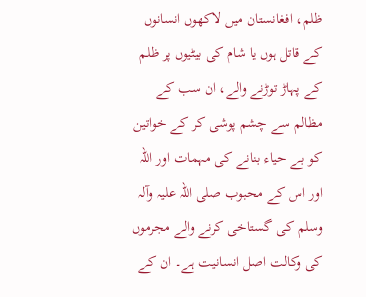ظلم، افغانستان میں لاکھوں انسانوں کے قاتل ہوں یا شام کی بیٹیوں پر ظلم کے پہاڑ توڑنے والے، ان سب کے مظالم سے چشم پوشی کر کے خواتین کو بے حیاء بنانے کی مہمات اور اللہ اور اس کے محبوب صلی اللہ علیہ وآلہ وسلم کی گستاخی کرنے والے مجرموں کی وکالت اصل انسانیت ہے۔ ان کے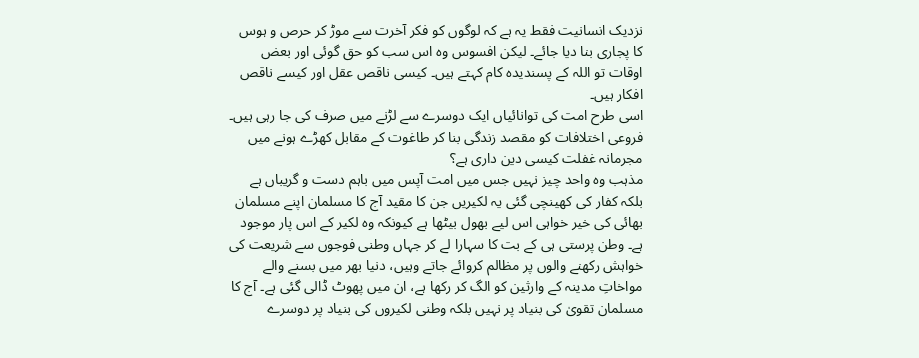نزدیک انسانیت فقط یہ ہے کہ لوگوں کو فکر آخرت سے موڑ کر حرص و ہوس کا پجاری بنا دیا جائے۔ لیکن افسوس وہ اس سب کو حق گوئی اور بعض اوقات تو اللہ کے پسندیدہ کام کہتے ہیں۔ کیسی ناقص عقل اور کیسے ناقص افکار ہیں۔
اسی طرح امت کی توانائیاں ایک دوسرے سے لڑنے میں صرف کی جا رہی ہیں۔ فروعی اختلافات کو مقصد زندگی بنا کر طاغوت کے مقابل کھڑے ہونے میں مجرمانہ غفلت کیسی دین داری ہے؟
مذہب وہ واحد چیز نہیں جس میں امت آپس میں باہم دست و گریباں ہے بلکہ کفار کی کھینچی گئی یہ لکیریں جن کا مقید آج کا مسلمان اپنے مسلمان بھائی کی خیر خواہی اس لیے بھول بیٹھا ہے کیونکہ وہ لکیر کے اس پار موجود ہے۔ وطن پرستی ہی کے بت کا سہارا لے کر جہاں وطنی فوجوں سے شریعت کی خواہش رکھنے والوں پر مظالم کروائے جاتے وہیں، دنیا بھر میں بسنے والے مواخاتِ مدینہ کے وارثین کو الگ کر رکھا ہے، ان میں پھوٹ ڈالی گئی ہے۔ آج کا مسلمان تقویٰ کی بنیاد پر نہیں بلکہ وطنی لکیروں کی بنیاد پر دوسرے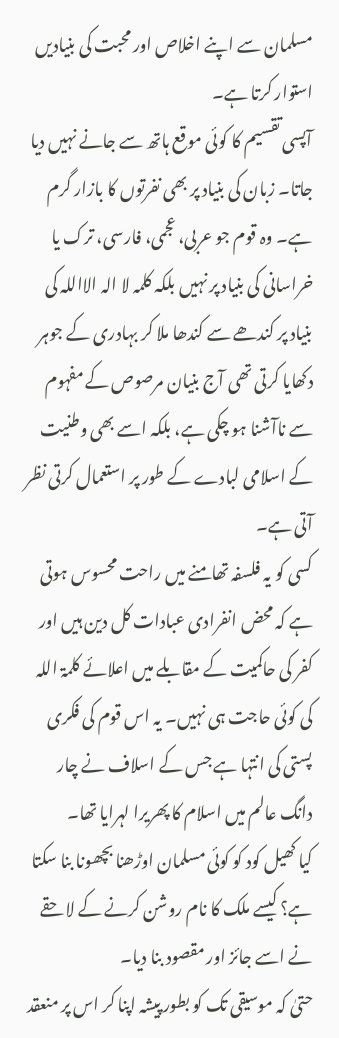مسلمان سے اپنے اخلاص اور محبت کی بنیادیں استوار کرتا ہے۔
آپسی تقسیم کا کوئی موقع ہاتھ سے جانے نہیں دیا جاتا۔ زبان کی بنیاد پر بھی نفرتوں کا بازار گرم ہے۔ وہ قوم جو عربی، عجمی، فارسی، ترک یا خراسانی کی بنیاد پر نہیں بلکہ کلمہ لا الہ الااللہ کی بنیاد پر کندھے سے کندھا ملا کر بہادری کے جوہر دکھایا کرتی تھی آج بنیان مرصوص کے مفہوم سے ناآشنا ہو چکی ہے، بلکہ اسے بھی وطنیت کے اسلامی لبادے کے طور پر استعمال کرتی نظر آتی ہے۔
کسی کو یہ فلسفہ تھامنے میں راحت محسوس ہوتی ہے کہ محض انفرادی عبادات کل دین ہیں اور کفر کی حاکمیت کے مقابلے میں اعلائے کلمۃ اللہ کی کوئی حاجت ہی نہیں۔ یہ اس قوم کی فکری پستی کی انتہا ہے جس کے اسلاف نے چار دانگ عالم میں اسلام کا پھریرا لہرایا تھا۔
کیا کھیل کود کو کوئی مسلمان اوڑھنا بچھونا بنا سکتا ہے؟ کیسے ملک کا نام روشن کرنے کے لاحقے نے اسے جائز اور مقصود بنا دیا۔
حتیٰ کہ موسیقی تک کو بطور پیشہ اپنا کر اس پر منعقد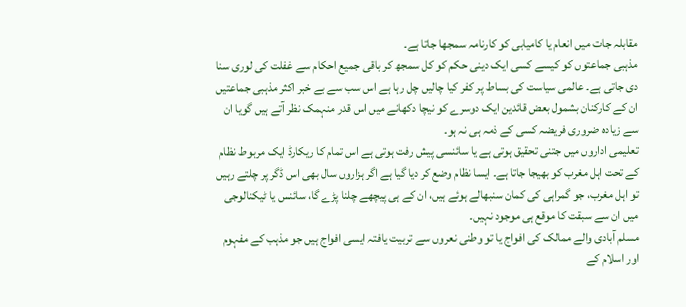مقابلہ جات میں انعام یا کامیابی کو کارنامہ سمجھا جاتا ہے۔
مذہبی جماعتوں کو کیسے کسی ایک دینی حکم کو کل سمجھ کر باقی جمیع احکام سے غفلت کی لوری سنا دی جاتی ہے۔ عالمی سیاست کی بساط پر کفر کیا چالیں چل رہا ہے اس سب سے بے خبر اکثر مذہبی جماعتیں ان کے کارکنان بشمول بعض قائدین ایک دوسرے کو نیچا دکھانے میں اس قدر منہمک نظر آتے ہیں گویا ان سے زیادہ ضروری فریضہ کسی کے ذمہ ہی نہ ہو۔
تعلیمی اداروں میں جتنی تحقیق ہوتی ہے یا سائنسی پیش رفت ہوتی ہے اس تمام کا ریکارڈ ایک مربوط نظام کے تحت اہل مغرب کو بھیجا جاتا ہے۔ ایسا نظام وضع کر دیا گیا ہے اگر ہزاروں سال بھی اس ڈگر پر چلتے رہیں تو اہل مغرب، جو گمراہی کی کمان سنبھالے ہوئے ہیں، ان کے ہی پیچھے چلنا پڑے گا، سائنس یا ٹیکنالوجی میں ان سے سبقت کا موقع ہی موجود نہیں۔
مسلم آبادی والے ممالک کی افواج یا تو وطنی نعروں سے تربیت یافتہ ایسی افواج ہیں جو مذہب کے مفہوم اور اسلام کے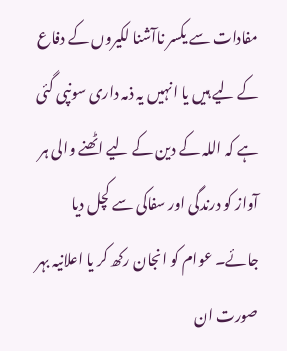مفادات سے یکسر ناآشنا لکیروں کے دفاع کے لیے ہیں یا انہیں یہ ذمہ داری سونپی گئی ہے کہ اللہ کے دین کے لیے اٹھنے والی ہر آواز کو درندگی اور سفاکی سے کچل دیا جائے۔ عوام کو انجان رکھ کر یا اعلانیہ بہر صورت ان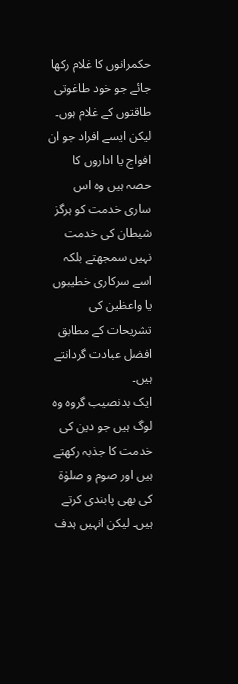حکمرانوں کا غلام رکھا جائے جو خود طاغوتی طاقتوں کے غلام ہوں۔
لیکن ایسے افراد جو ان افواج یا اداروں کا حصہ ہیں وہ اس ساری خدمت کو ہرگز شیطان کی خدمت نہیں سمجھتے بلکہ اسے سرکاری خطیبوں یا واعظین کی تشریحات کے مطابق افضل عبادت گردانتے ہیں۔
ایک بدنصیب گروہ وہ لوگ ہیں جو دین کی خدمت کا جذبہ رکھتے ہیں اور صوم و صلوٰۃ کی بھی پابندی کرتے ہیں۔ لیکن انہیں ہدف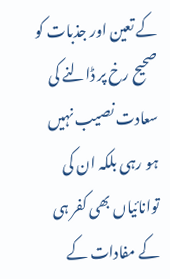کے تعین اور جذبات کو صحیح رخ پر ڈالنے کی سعادت نصیب نہیں ہو رہی بلکہ ان کی توانائیاں بھی کفر ہی کے مفادات کے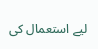لیے استعمال کی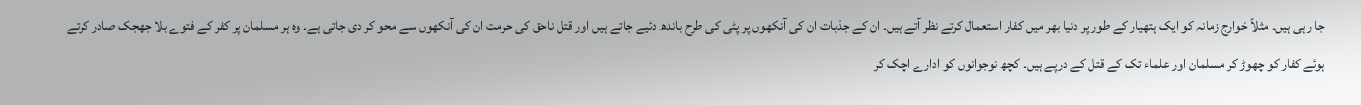جا رہی ہیں۔ مثلاً خوارج زمانہ کو ایک ہتھیار کے طور پر دنیا بھر میں کفار استعمال کرتے نظر آتے ہیں۔ ان کے جذبات ان کی آنکھوں پر پٹی کی طرح باندھ دئیے جاتے ہیں اور قتل ناحق کی حرمت ان کی آنکھوں سے محو کر دی جاتی ہے۔ وہ ہر مسلمان پر کفر کے فتوے بلا جھجک صادر کرتے ہوئے کفار کو چھوڑ کر مسلمان اور علماء تک کے قتل کے درپے ہیں۔ کچھ نوجوانوں کو ادارے اچک کر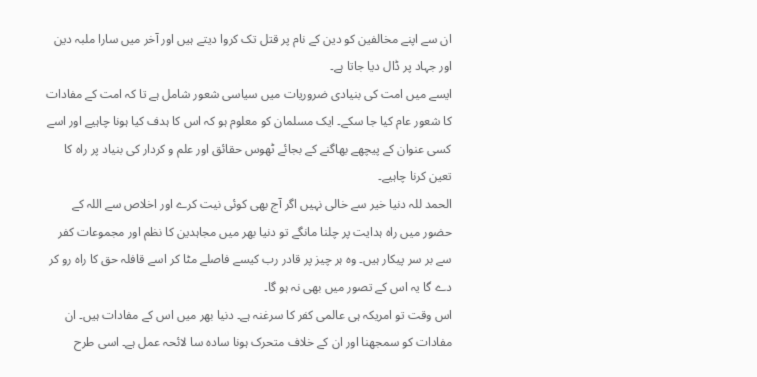ان سے اپنے مخالفین کو دین کے نام پر قتل تک کروا دیتے ہیں اور آخر میں سارا ملبہ دین اور جہاد پر ڈال دیا جاتا ہے۔
ایسے میں امت کی بنیادی ضروریات میں سیاسی شعور شامل ہے تا کہ امت کے مفادات کا شعور عام کیا جا سکے۔ ایک مسلمان کو معلوم ہو کہ اس کا ہدف کیا ہونا چاہیے اور اسے کسی عنوان کے پیچھے بھاگنے کے بجائے ٹھوس حقائق اور علم و کردار کی بنیاد پر راہ کا تعین کرنا چاہیے۔
الحمد للہ دنیا خیر سے خالی نہیں اگر آج بھی کوئی نیت کرے اور اخلاص سے اللہ کے حضور میں راہ ہدایت پر چلنا مانگے تو دنیا بھر میں مجاہدین کا نظم اور مجموعات کفر سے بر سر پیکار ہیں۔ وہ ہر چیز پر قادر رب کیسے فاصلے مٹا کر اسے قافلہ حق کا راہ رو کر دے گا یہ اس کے تصور میں بھی نہ ہو گا۔
اس وقت تو امریکہ ہی عالمی کفر کا سرغنہ ہے۔ دنیا بھر میں اس کے مفادات ہیں۔ ان مفادات کو سمجھنا اور ان کے خلاف متحرک ہونا سادہ سا لائحہ عمل ہے۔ اسی طرح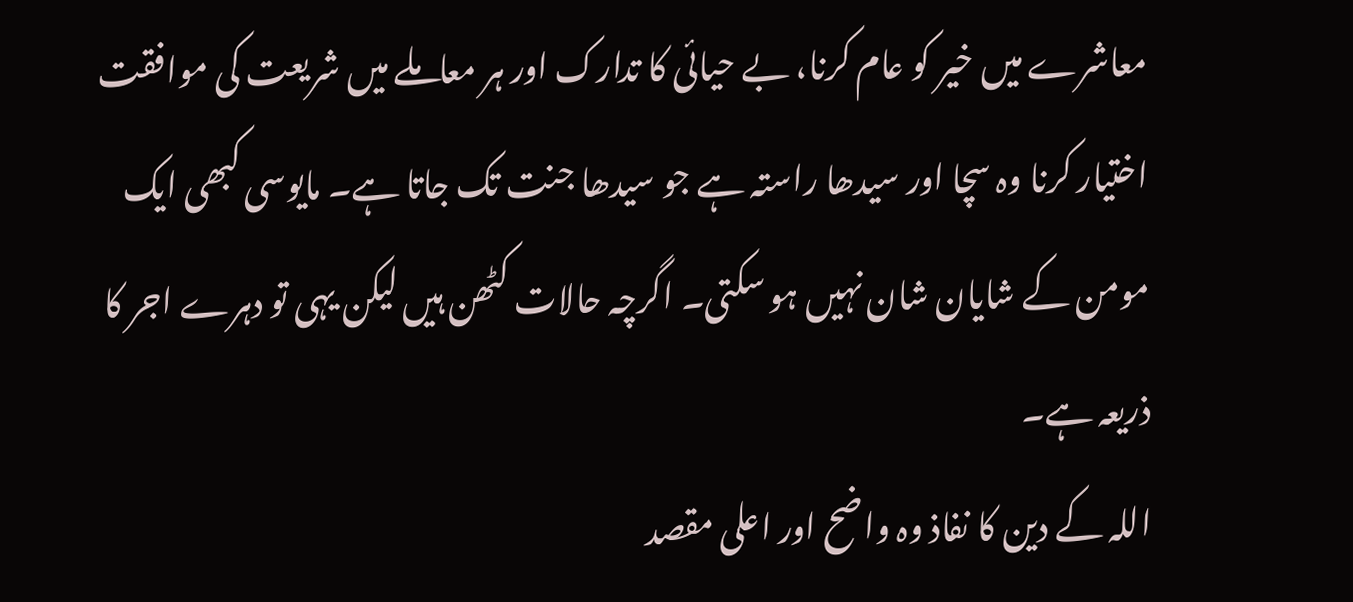معاشرے میں خیر کو عام کرنا، بے حیائی کا تدارک اور ہر معاملے میں شریعت کی موافقت اختیار کرنا وہ سچا اور سیدھا راستہ ہے جو سیدھا جنت تک جاتا ہے۔ مایوسی کبھی ایک مومن کے شایان شان نہیں ہو سکتی۔ اگرچہ حالات کٹھن ہیں لیکن یہی تو دہرے اجر کا ذریعہ ہے۔
اللہ کے دین کا نفاذ وہ واضح اور اعلی مقصد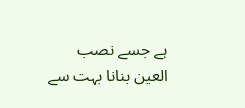ہے جسے نصب العین بنانا بہت سے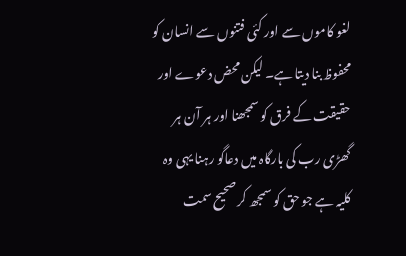لغو کاموں سے اور کئی فتنوں سے انسان کو محفوظ بنا دیتا ہے۔ لیکن محض دعوے اور حقیقت کے فرق کو سمجھنا اور ہر آن ہر گھڑی رب کی بارگاہ میں دعاگو رہنا یہی وہ کلیہ ہے جو حق کو سمجھ کر صحیح سمت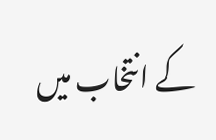کے انتخاب میں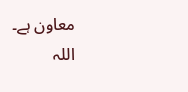معاون ہے۔
اللہ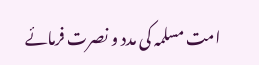امت مسلمہ کی مدد و نصرت فرمائے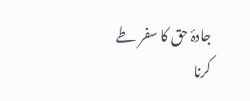جادۂ حق کا سفر طے کرنا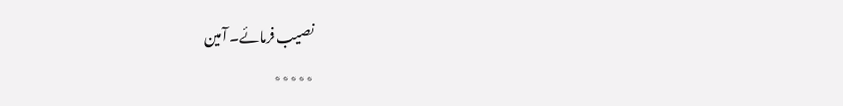نصیب فرمائے۔ آمین
٭٭٭٭٭